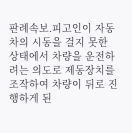판례속보.피고인이 자동차의 시동을 걸지 못한 상태에서 차량을 운전하려는 의도로 제동장치를 조작하여 차량이 뒤로 진행하게 된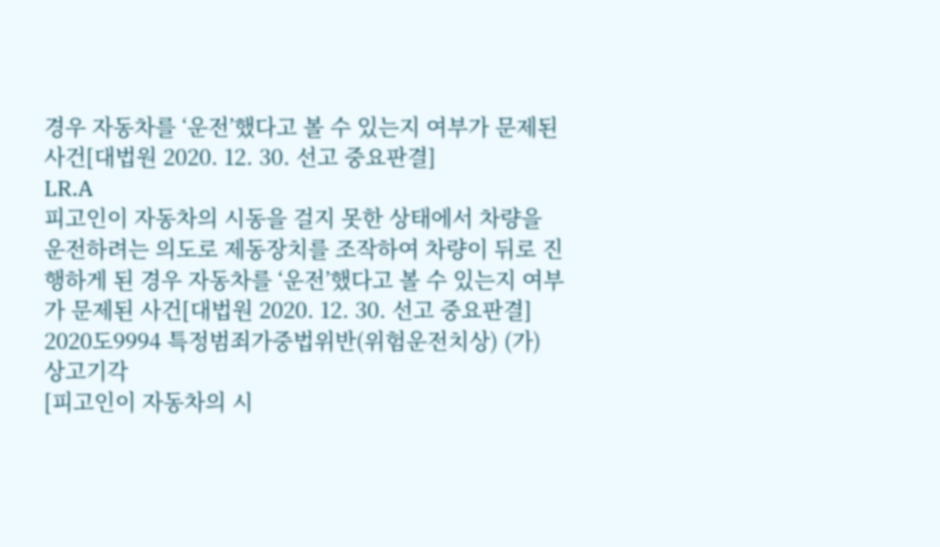경우 자동차를 ‘운전’했다고 볼 수 있는지 여부가 문제된 사건[대법원 2020. 12. 30. 선고 중요판결]
LR.A
피고인이 자동차의 시동을 걸지 못한 상태에서 차량을 운전하려는 의도로 제동장치를 조작하여 차량이 뒤로 진행하게 된 경우 자동차를 ‘운전’했다고 볼 수 있는지 여부가 문제된 사건[대법원 2020. 12. 30. 선고 중요판결]
2020도9994 특정범죄가중법위반(위험운전치상) (가) 상고기각
[피고인이 자동차의 시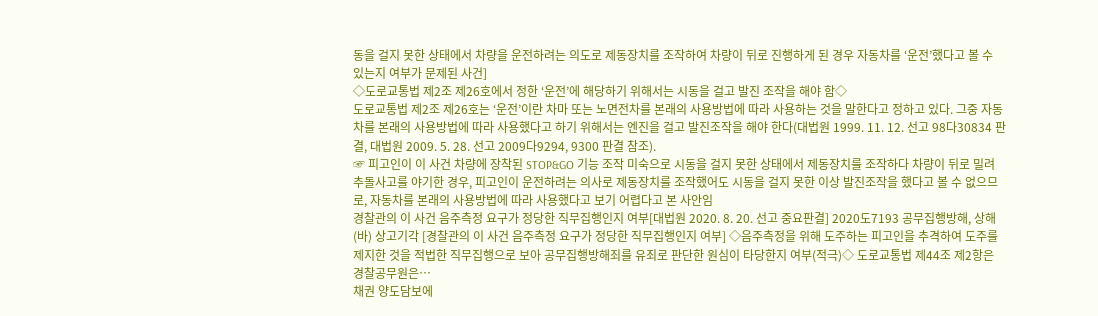동을 걸지 못한 상태에서 차량을 운전하려는 의도로 제동장치를 조작하여 차량이 뒤로 진행하게 된 경우 자동차를 ‘운전’했다고 볼 수 있는지 여부가 문제된 사건]
◇도로교통법 제2조 제26호에서 정한 ‘운전’에 해당하기 위해서는 시동을 걸고 발진 조작을 해야 함◇
도로교통법 제2조 제26호는 ‘운전’이란 차마 또는 노면전차를 본래의 사용방법에 따라 사용하는 것을 말한다고 정하고 있다. 그중 자동차를 본래의 사용방법에 따라 사용했다고 하기 위해서는 엔진을 걸고 발진조작을 해야 한다(대법원 1999. 11. 12. 선고 98다30834 판결, 대법원 2009. 5. 28. 선고 2009다9294, 9300 판결 참조).
☞ 피고인이 이 사건 차량에 장착된 STOP&GO 기능 조작 미숙으로 시동을 걸지 못한 상태에서 제동장치를 조작하다 차량이 뒤로 밀려 추돌사고를 야기한 경우, 피고인이 운전하려는 의사로 제동장치를 조작했어도 시동을 걸지 못한 이상 발진조작을 했다고 볼 수 없으므로, 자동차를 본래의 사용방법에 따라 사용했다고 보기 어렵다고 본 사안임
경찰관의 이 사건 음주측정 요구가 정당한 직무집행인지 여부[대법원 2020. 8. 20. 선고 중요판결] 2020도7193 공무집행방해, 상해 (바) 상고기각 [경찰관의 이 사건 음주측정 요구가 정당한 직무집행인지 여부] ◇음주측정을 위해 도주하는 피고인을 추격하여 도주를 제지한 것을 적법한 직무집행으로 보아 공무집행방해죄를 유죄로 판단한 원심이 타당한지 여부(적극)◇ 도로교통법 제44조 제2항은 경찰공무원은…
채권 양도담보에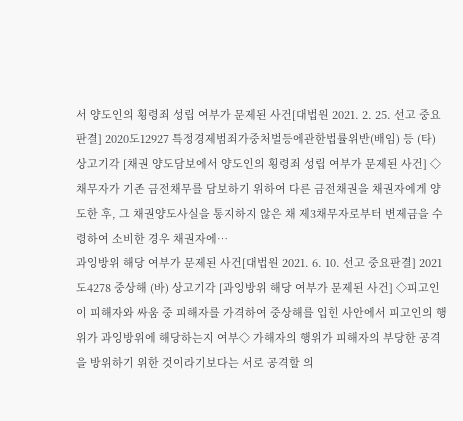서 양도인의 횡령죄 성립 여부가 문제된 사건[대법원 2021. 2. 25. 선고 중요판결] 2020도12927 특정경제범죄가중처벌등에관한법률위반(배임) 등 (타) 상고기각 [채권 양도담보에서 양도인의 횡령죄 성립 여부가 문제된 사건] ◇채무자가 기존 금전채무를 담보하기 위하여 다른 금전채권을 채권자에게 양도한 후, 그 채권양도사실을 통지하지 않은 채 제3채무자로부터 변제금을 수령하여 소비한 경우 채권자에…
과잉방위 해당 여부가 문제된 사건[대법원 2021. 6. 10. 선고 중요판결] 2021도4278 중상해 (바) 상고기각 [과잉방위 해당 여부가 문제된 사건] ◇피고인이 피해자와 싸움 중 피해자를 가격하여 중상해를 입힌 사안에서 피고인의 행위가 과잉방위에 해당하는지 여부◇ 가해자의 행위가 피해자의 부당한 공격을 방위하기 위한 것이라기보다는 서로 공격할 의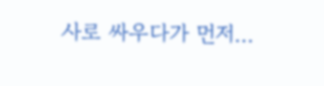사로 싸우다가 먼저…